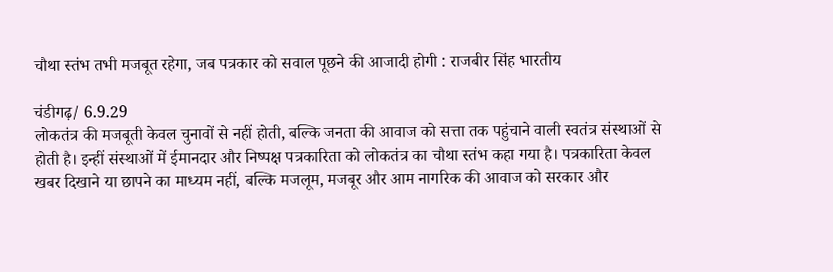चौथा स्तंभ तभी मजबूत रहेगा, जब पत्रकार को सवाल पूछने की आजादी होगी : राजबीर सिंह भारतीय

चंडीगढ़/ 6.9.29
लोकतंत्र की मजबूती केवल चुनावों से नहीं होती, बल्कि जनता की आवाज को सत्ता तक पहुंचाने वाली स्वतंत्र संस्थाओं से होती है। इन्हीं संस्थाओं में ईमानदार और निष्पक्ष पत्रकारिता को लोकतंत्र का चौथा स्तंभ कहा गया है। पत्रकारिता केवल खबर दिखाने या छापने का माध्यम नहीं, बल्कि मजलूम, मजबूर और आम नागरिक की आवाज को सरकार और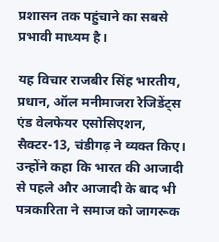प्रशासन तक पहुंचाने का सबसे प्रभावी माध्यम है।

यह विचार राजबीर सिंह भारतीय, प्रधान, ऑल मनीमाजरा रेजिडेंट्स एंड वेलफेयर एसोसिएशन, सैक्टर-13, चंडीगढ़ ने व्यक्त किए।
उन्होंने कहा कि भारत की आजादी से पहले और आजादी के बाद भी पत्रकारिता ने समाज को जागरूक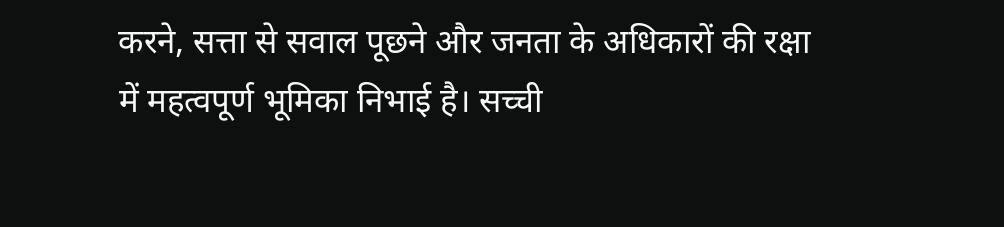करने, सत्ता से सवाल पूछने और जनता के अधिकारों की रक्षा में महत्वपूर्ण भूमिका निभाई है। सच्ची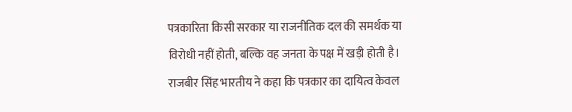पत्रकारिता किसी सरकार या राजनीतिक दल की समर्थक या विरोधी नहीं होती, बल्कि वह जनता के पक्ष में खड़ी होती है।
राजबीर सिंह भारतीय ने कहा कि पत्रकार का दायित्व केवल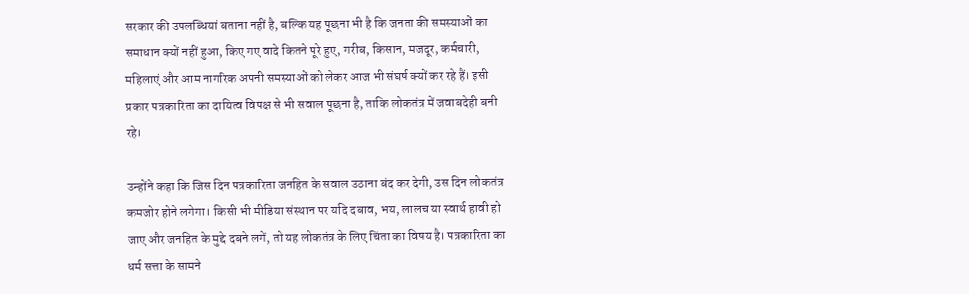सरकार की उपलब्धियां बताना नहीं है, बल्कि यह पूछना भी है कि जनता की समस्याओं का समाधान क्यों नहीं हुआ, किए गए वादे कितने पूरे हुए, गरीब, किसान, मजदूर, कर्मचारी, महिलाएं और आम नागरिक अपनी समस्याओं को लेकर आज भी संघर्ष क्यों कर रहे हैं। इसी प्रकार पत्रकारिता का दायित्व विपक्ष से भी सवाल पूछना है, ताकि लोकतंत्र में जवाबदेही बनी रहे।

उन्होंने कहा कि जिस दिन पत्रकारिता जनहित के सवाल उठाना बंद कर देगी, उस दिन लोकतंत्र कमजोर होने लगेगा। किसी भी मीडिया संस्थान पर यदि दबाव, भय, लालच या स्वार्थ हावी हो जाए और जनहित के मुद्दे दबने लगें, तो यह लोकतंत्र के लिए चिंता का विषय है। पत्रकारिता का धर्म सत्ता के सामने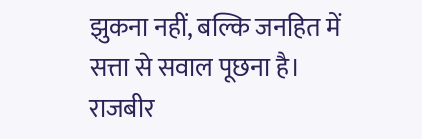झुकना नहीं, बल्कि जनहित में सत्ता से सवाल पूछना है।
राजबीर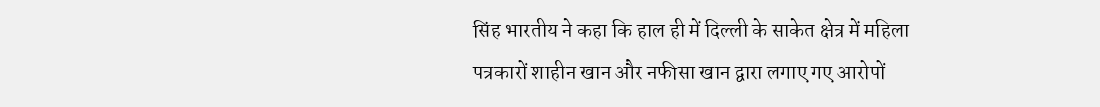सिंह भारतीय ने कहा कि हाल ही में दिल्ली के साकेत क्षेत्र में महिला पत्रकारों शाहीन खान और नफीसा खान द्वारा लगाए गए आरोपों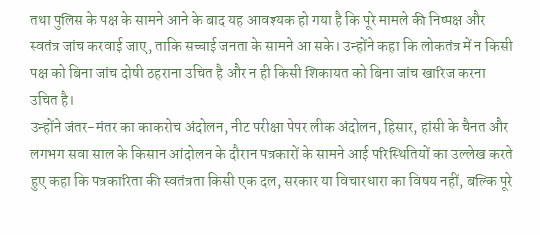तथा पुलिस के पक्ष के सामने आने के बाद यह आवश्यक हो गया है कि पूरे मामले की निष्पक्ष और स्वतंत्र जांच करवाई जाए, ताकि सच्चाई जनता के सामने आ सके। उन्होंने कहा कि लोकतंत्र में न किसी पक्ष को बिना जांच दोषी ठहराना उचित है और न ही किसी शिकायत को बिना जांच खारिज करना उचित है।
उन्होंने जंतर-मंतर का काकरोच अंदोलन, नीट परीक्षा पेपर लीक अंदोलन, हिसार, हांसी के चैनत और लगभग सवा साल के किसान आंदोलन के दौरान पत्रकारों के सामने आई परिस्थितियों का उल्लेख करते हुए कहा कि पत्रकारिता की स्वतंत्रता किसी एक दल, सरकार या विचारधारा का विषय नहीं, बल्कि पूरे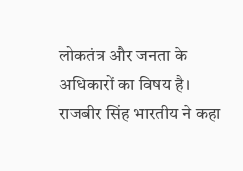लोकतंत्र और जनता के अधिकारों का विषय है।
राजबीर सिंह भारतीय ने कहा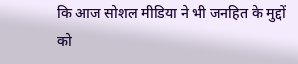कि आज सोशल मीडिया ने भी जनहित के मुद्दों को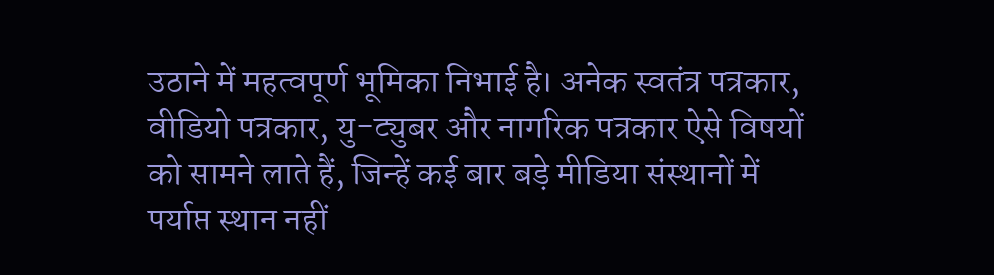उठाने में महत्वपूर्ण भूमिका निभाई है। अनेक स्वतंत्र पत्रकार, वीडियो पत्रकार, यु-ट्युबर और नागरिक पत्रकार ऐसे विषयों को सामने लाते हैं, जिन्हें कई बार बड़े मीडिया संस्थानों में पर्याप्त स्थान नहीं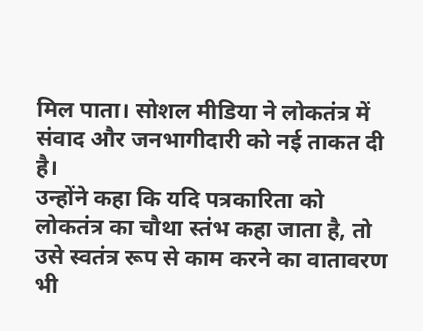मिल पाता। सोशल मीडिया ने लोकतंत्र में संवाद और जनभागीदारी को नई ताकत दी है।
उन्होंने कहा कि यदि पत्रकारिता को लोकतंत्र का चौथा स्तंभ कहा जाता है, तो उसे स्वतंत्र रूप से काम करने का वातावरण भी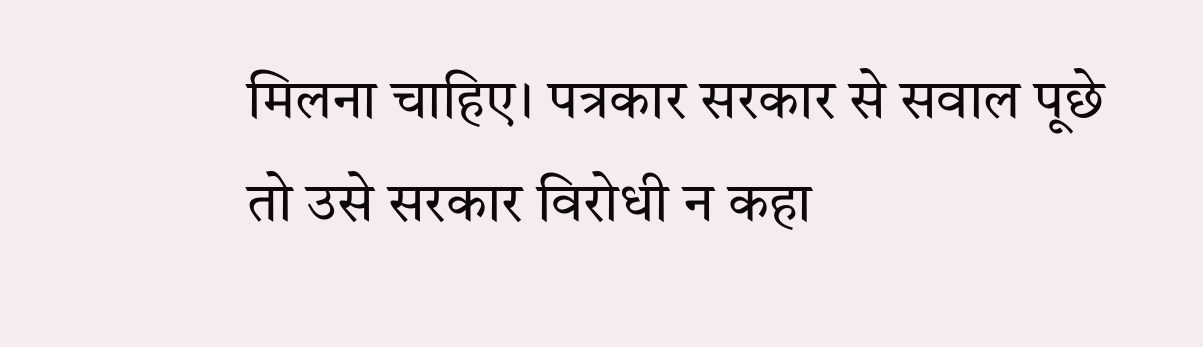मिलना चाहिए। पत्रकार सरकार से सवाल पूछे तो उसे सरकार विरोधी न कहा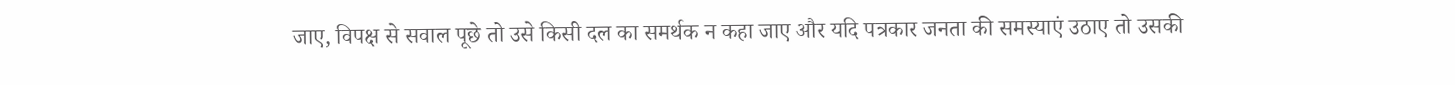जाए, विपक्ष से सवाल पूछे तो उसे किसी दल का समर्थक न कहा जाए और यदि पत्रकार जनता की समस्याएं उठाए तो उसकी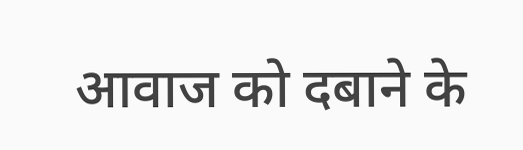आवाज को दबाने के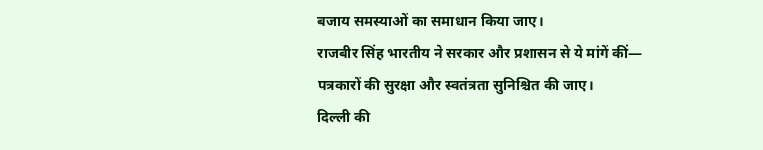बजाय समस्याओं का समाधान किया जाए।
राजबीर सिंह भारतीय ने सरकार और प्रशासन से ये मांगें कीं—
पत्रकारों की सुरक्षा और स्वतंत्रता सुनिश्चित की जाए।
दिल्ली की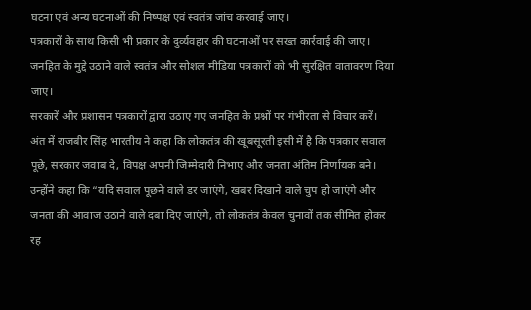घटना एवं अन्य घटनाओं की निष्पक्ष एवं स्वतंत्र जांच करवाई जाए।
पत्रकारों के साथ किसी भी प्रकार के दुर्व्यवहार की घटनाओं पर सख्त कार्रवाई की जाए।
जनहित के मुद्दे उठाने वाले स्वतंत्र और सोशल मीडिया पत्रकारों को भी सुरक्षित वातावरण दिया जाए।
सरकारें और प्रशासन पत्रकारों द्वारा उठाए गए जनहित के प्रश्नों पर गंभीरता से विचार करें।
अंत में राजबीर सिंह भारतीय ने कहा कि लोकतंत्र की खूबसूरती इसी में है कि पत्रकार सवाल पूछे, सरकार जवाब दे, विपक्ष अपनी जिम्मेदारी निभाए और जनता अंतिम निर्णायक बने।
उन्होंने कहा कि “यदि सवाल पूछने वाले डर जाएंगे, खबर दिखाने वाले चुप हो जाएंगे और जनता की आवाज उठाने वाले दबा दिए जाएंगे, तो लोकतंत्र केवल चुनावों तक सीमित होकर रह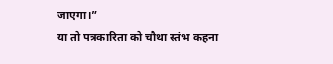जाएगा।”
या तो पत्रकारिता को चौथा स्तंभ कहना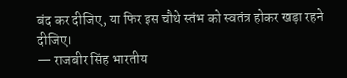बंद कर दीजिए, या फिर इस चौथे स्तंभ को स्वतंत्र होकर खड़ा रहने दीजिए।
— राजबीर सिंह भारतीय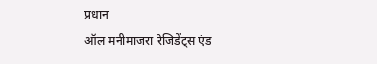प्रधान
ऑल मनीमाजरा रेजिडेंट्स एंड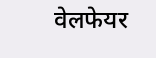वेलफेयर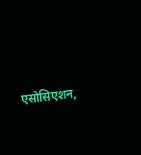एसोसिएशन,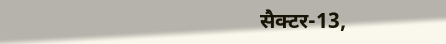सैक्टर-13,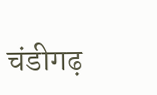चंडीगढ़